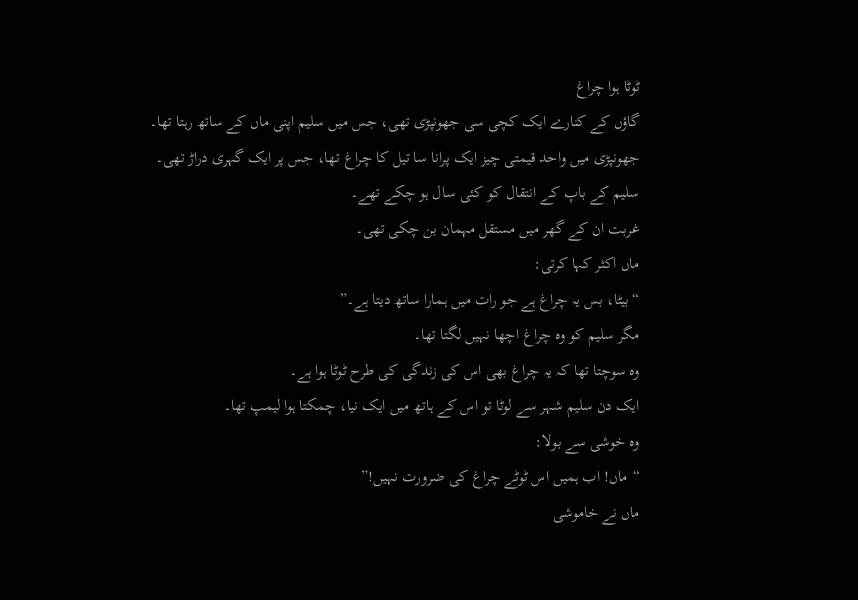ٹوٹا ہوا چراغ
گاؤں کے کنارے ایک کچی سی جھونپڑی تھی، جس میں سلیم اپنی ماں کے ساتھ رہتا تھا۔
جھونپڑی میں واحد قیمتی چیز ایک پرانا سا تیل کا چراغ تھا، جس پر ایک گہری دراڑ تھی۔
سلیم کے باپ کے انتقال کو کئی سال ہو چکے تھے۔
غربت ان کے گھر میں مستقل مہمان بن چکی تھی۔
ماں اکثر کہا کرتی:
“بیٹا، بس یہ چراغ ہے جو رات میں ہمارا ساتھ دیتا ہے۔”
مگر سلیم کو وہ چراغ اچھا نہیں لگتا تھا۔
وہ سوچتا تھا کہ یہ چراغ بھی اس کی زندگی کی طرح ٹوٹا ہوا ہے۔
ایک دن سلیم شہر سے لوٹا تو اس کے ہاتھ میں ایک نیا، چمکتا ہوا لیمپ تھا۔
وہ خوشی سے بولا:
“ماں! اب ہمیں اس ٹوٹے چراغ کی ضرورت نہیں!”
ماں نے خاموشی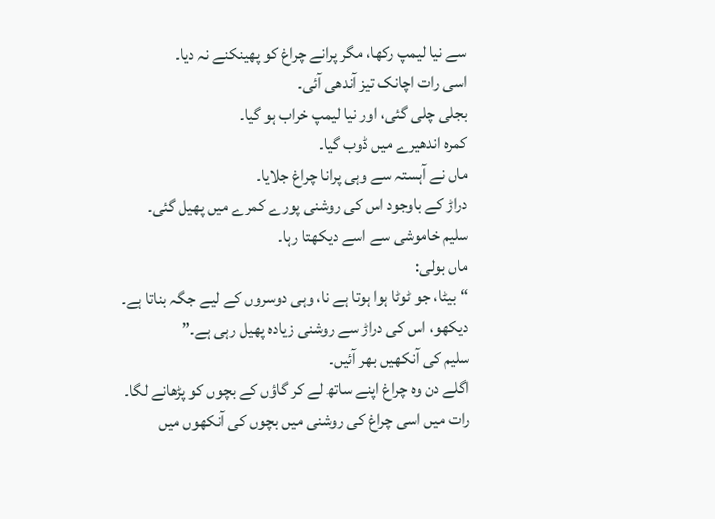سے نیا لیمپ رکھا، مگر پرانے چراغ کو پھینکنے نہ دیا۔
اسی رات اچانک تیز آندھی آئی۔
بجلی چلی گئی، اور نیا لیمپ خراب ہو گیا۔
کمرہ اندھیرے میں ڈوب گیا۔
ماں نے آہستہ سے وہی پرانا چراغ جلایا۔
دراڑ کے باوجود اس کی روشنی پورے کمرے میں پھیل گئی۔
سلیم خاموشی سے اسے دیکھتا رہا۔
ماں بولی:
“بیٹا، جو ٹوٹا ہوا ہوتا ہے نا، وہی دوسروں کے لیے جگہ بناتا ہے۔
دیکھو، اس کی دراڑ سے روشنی زیادہ پھیل رہی ہے۔”
سلیم کی آنکھیں بھر آئیں۔
اگلے دن وہ چراغ اپنے ساتھ لے کر گاؤں کے بچوں کو پڑھانے لگا۔
رات میں اسی چراغ کی روشنی میں بچوں کی آنکھوں میں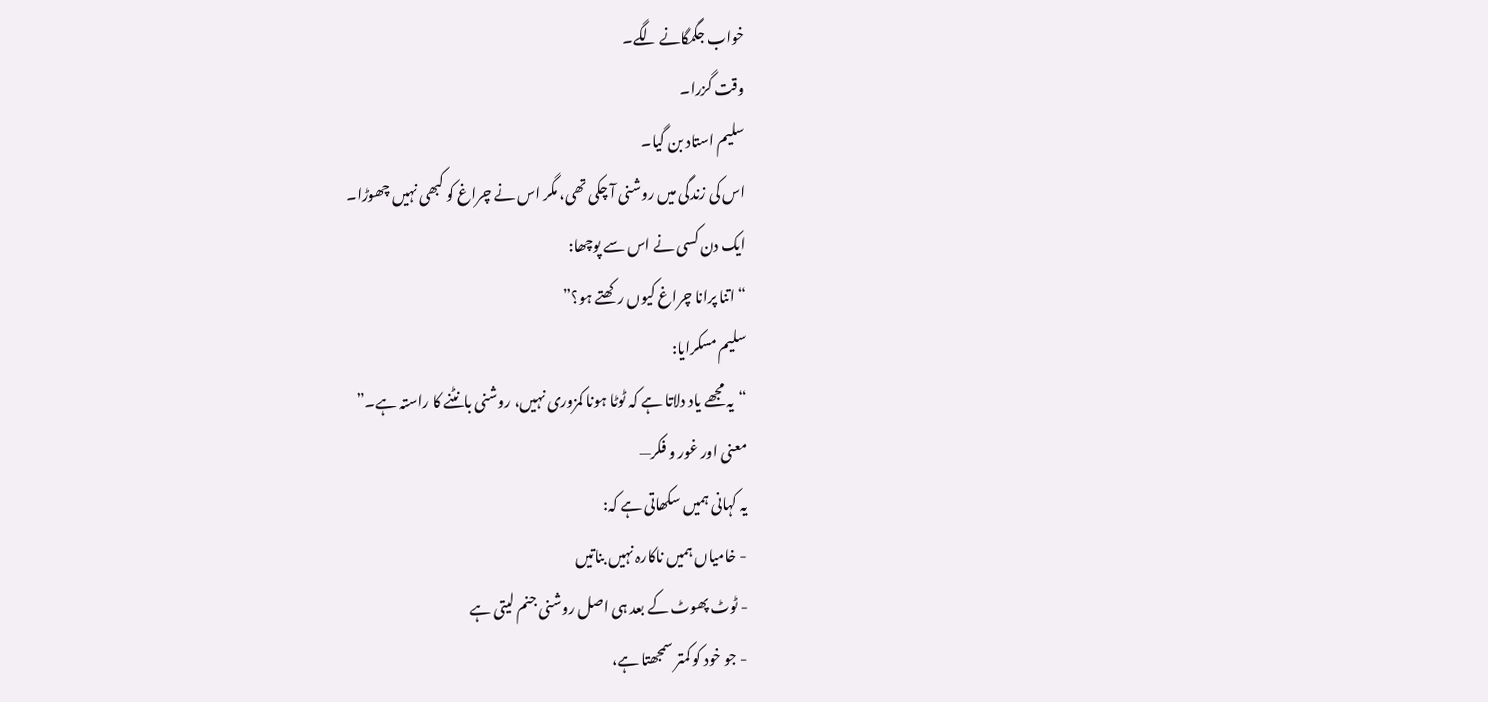خواب جگمگانے لگے۔
وقت گزرا۔
سلیم استاد بن گیا۔
اس کی زندگی میں روشنی آ چکی تھی، مگر اس نے چراغ کو کبھی نہیں چھوڑا۔
ایک دن کسی نے اس سے پوچھا:
“اتنا پرانا چراغ کیوں رکھتے ہو؟”
سلیم مسکرایا:
“یہ مجھے یاد دلاتا ہے کہ ٹوٹا ہونا کمزوری نہیں، روشنی بانٹنے کا راستہ ہے۔”
معنی اور غور و فکر—
یہ کہانی ہمیں سکھاتی ہے کہ:
- خامیاں ہمیں ناکارہ نہیں بناتیں
- ٹوٹ پھوٹ کے بعد ہی اصل روشنی جنم لیتی ہے
- جو خود کو کمتر سمجھتا ہے،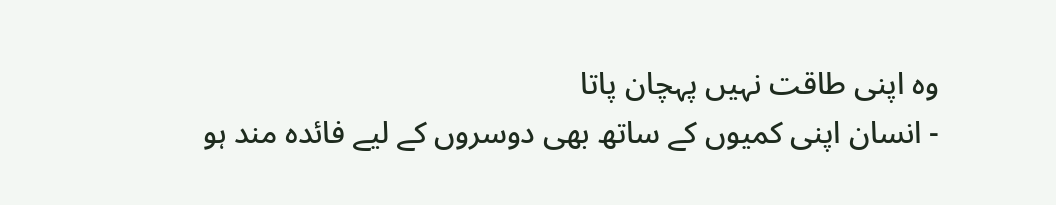وہ اپنی طاقت نہیں پہچان پاتا
- انسان اپنی کمیوں کے ساتھ بھی دوسروں کے لیے فائدہ مند ہو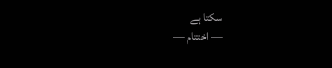سکتا ہے
— اختتام —